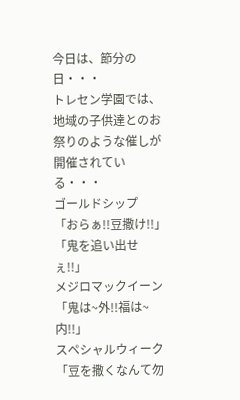今日は、節分の日・・・
トレセン学園では、地域の子供達とのお祭りのような催しが開催されている・・・
ゴールドシップ
「おらぁ!!豆撒け!!」
「鬼を追い出せぇ!!」
メジロマックイーン
「鬼は~外!!福は~内!!」
スペシャルウィーク
「豆を撒くなんて勿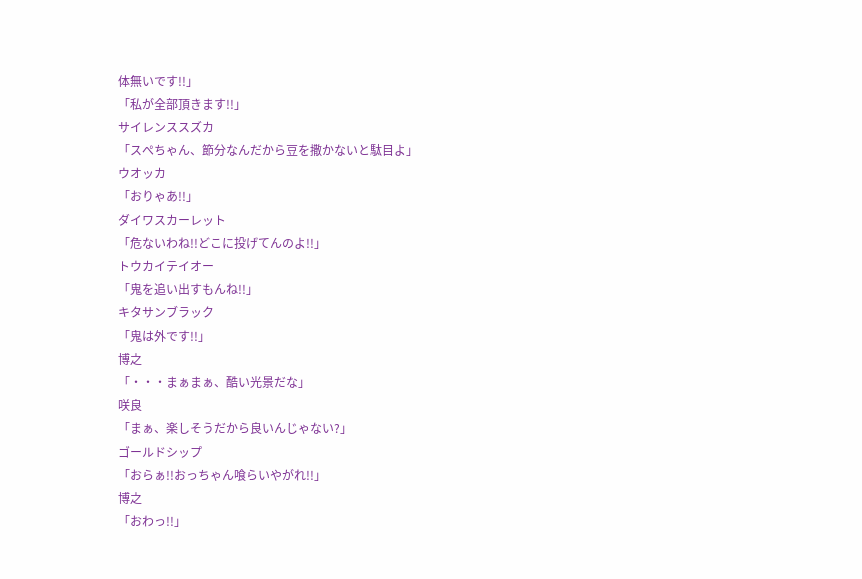体無いです!!」
「私が全部頂きます!!」
サイレンススズカ
「スぺちゃん、節分なんだから豆を撒かないと駄目よ」
ウオッカ
「おりゃあ!!」
ダイワスカーレット
「危ないわね!!どこに投げてんのよ!!」
トウカイテイオー
「鬼を追い出すもんね!!」
キタサンブラック
「鬼は外です!!」
博之
「・・・まぁまぁ、酷い光景だな」
咲良
「まぁ、楽しそうだから良いんじゃない?」
ゴールドシップ
「おらぁ!!おっちゃん喰らいやがれ!!」
博之
「おわっ!!」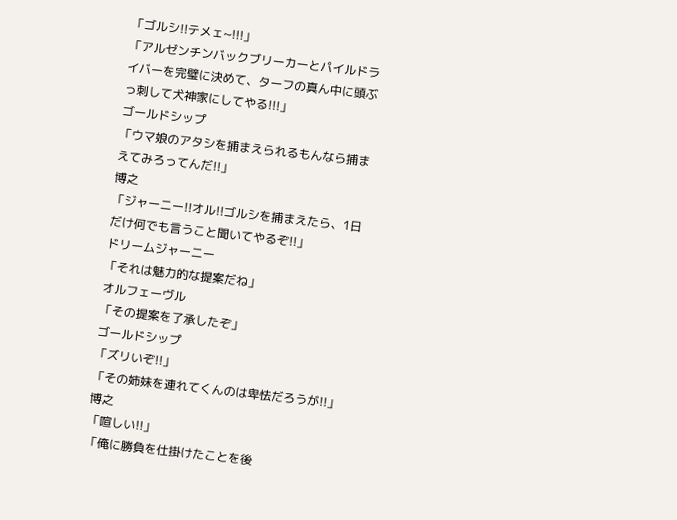「ゴルシ!!テメェ~!!!」
「アルゼンチンバックブリーカーとパイルドライバーを完璧に決めて、ターフの真ん中に頭ぶっ刺して犬神家にしてやる!!!」
ゴールドシップ
「ウマ娘のアタシを捕まえられるもんなら捕まえてみろってんだ!!」
博之
「ジャーニー!!オル!!ゴルシを捕まえたら、1日だけ何でも言うこと聞いてやるぞ!!」
ドリームジャーニー
「それは魅力的な提案だね」
オルフェーヴル
「その提案を了承したぞ」
ゴールドシップ
「ズリいぞ!!」
「その姉妹を連れてくんのは卑怯だろうが!!」
博之
「喧しい!!」
「俺に勝負を仕掛けたことを後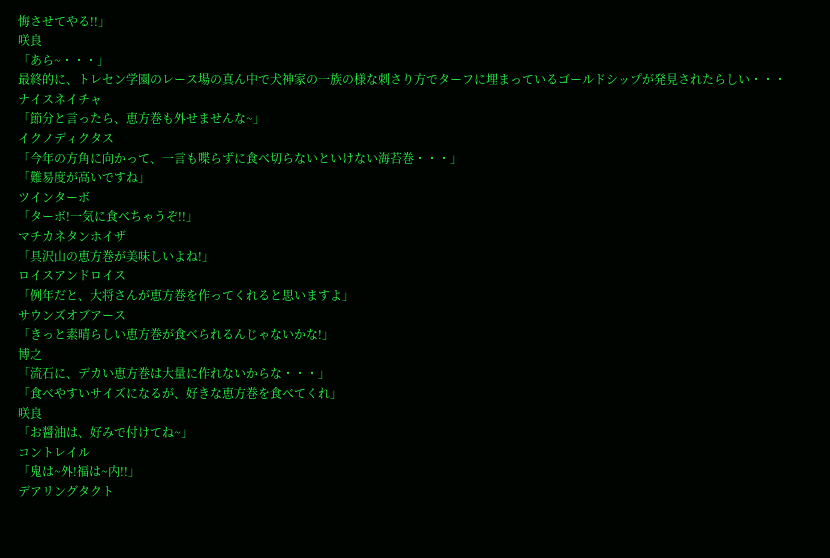悔させてやる!!」
咲良
「あら~・・・」
最終的に、トレセン学園のレース場の真ん中で犬神家の一族の様な刺さり方でターフに埋まっているゴールドシップが発見されたらしい・・・
ナイスネイチャ
「節分と言ったら、恵方巻も外せませんな~」
イクノディクタス
「今年の方角に向かって、一言も喋らずに食べ切らないといけない海苔巻・・・」
「難易度が高いですね」
ツインターボ
「ターボ!一気に食べちゃうぞ!!」
マチカネタンホイザ
「具沢山の恵方巻が美味しいよね!」
ロイスアンドロイス
「例年だと、大将さんが恵方巻を作ってくれると思いますよ」
サウンズオブアース
「きっと素晴らしい恵方巻が食べられるんじゃないかな!」
博之
「流石に、デカい恵方巻は大量に作れないからな・・・」
「食べやすいサイズになるが、好きな恵方巻を食べてくれ」
咲良
「お醤油は、好みで付けてね~」
コントレイル
「鬼は~外!福は~内!!」
デアリングタクト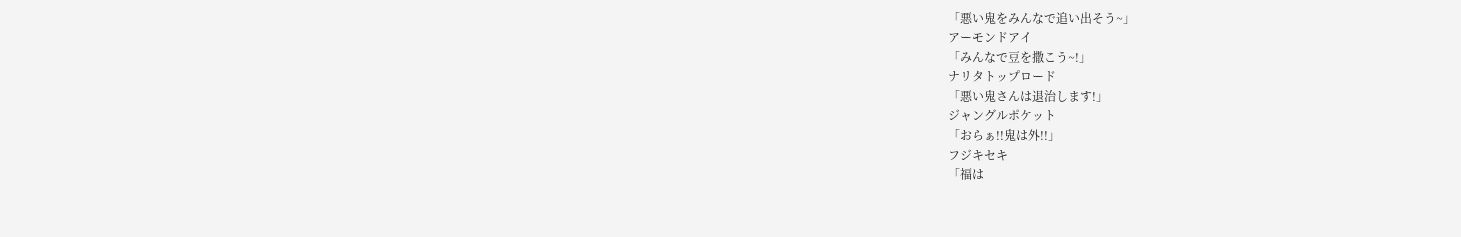「悪い鬼をみんなで追い出そう~」
アーモンドアイ
「みんなで豆を撒こう~!」
ナリタトップロード
「悪い鬼さんは退治します!」
ジャングルポケット
「おらぁ!!鬼は外!!」
フジキセキ
「福は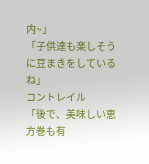内~」
「子供達も楽しそうに豆まきをしているね」
コントレイル
「後で、美味しい恵方巻も有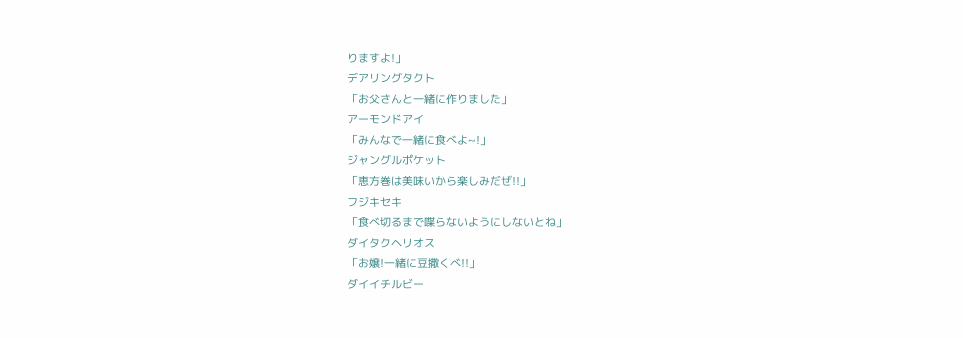りますよ!」
デアリングタクト
「お父さんと一緒に作りました」
アーモンドアイ
「みんなで一緒に食べよ~!」
ジャングルポケット
「恵方巻は美味いから楽しみだぜ!!」
フジキセキ
「食べ切るまで喋らないようにしないとね」
ダイタクヘリオス
「お嬢!一緒に豆撒くべ!!」
ダイイチルビー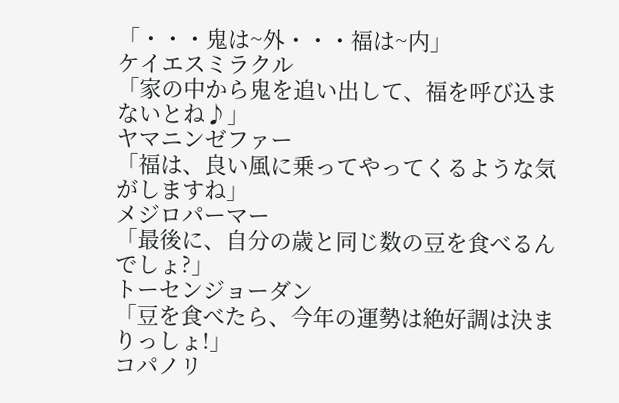「・・・鬼は~外・・・福は~内」
ケイエスミラクル
「家の中から鬼を追い出して、福を呼び込まないとね♪」
ヤマニンゼファー
「福は、良い風に乗ってやってくるような気がしますね」
メジロパーマー
「最後に、自分の歳と同じ数の豆を食べるんでしょ?」
トーセンジョーダン
「豆を食べたら、今年の運勢は絶好調は決まりっしょ!」
コパノリ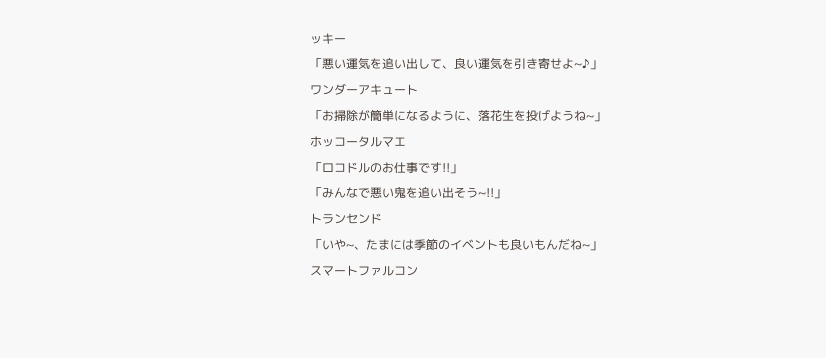ッキー
「悪い運気を追い出して、良い運気を引き寄せよ~♪」
ワンダーアキュート
「お掃除が簡単になるように、落花生を投げようね~」
ホッコータルマエ
「ロコドルのお仕事です!!」
「みんなで悪い鬼を追い出そう~!!」
トランセンド
「いや~、たまには季節のイベントも良いもんだね~」
スマートファルコン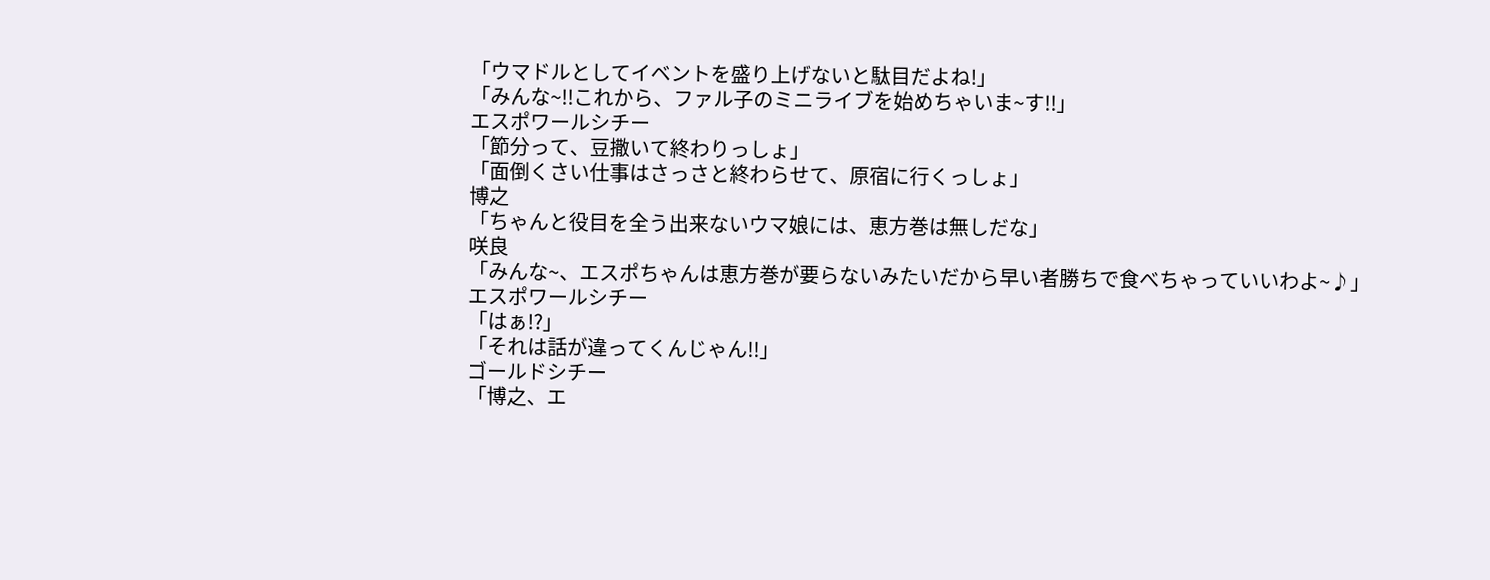「ウマドルとしてイベントを盛り上げないと駄目だよね!」
「みんな~!!これから、ファル子のミニライブを始めちゃいま~す!!」
エスポワールシチー
「節分って、豆撒いて終わりっしょ」
「面倒くさい仕事はさっさと終わらせて、原宿に行くっしょ」
博之
「ちゃんと役目を全う出来ないウマ娘には、恵方巻は無しだな」
咲良
「みんな~、エスポちゃんは恵方巻が要らないみたいだから早い者勝ちで食べちゃっていいわよ~♪」
エスポワールシチー
「はぁ!?」
「それは話が違ってくんじゃん!!」
ゴールドシチー
「博之、エ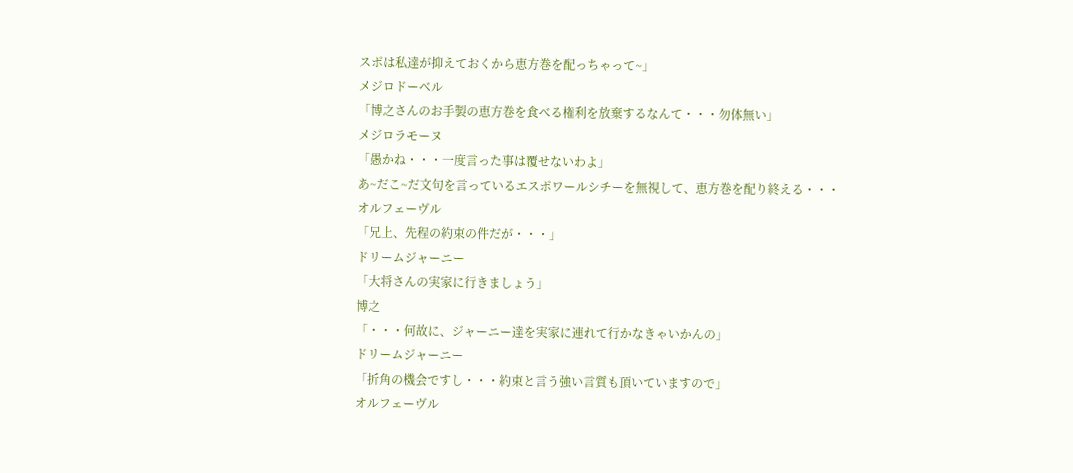スポは私達が抑えておくから恵方巻を配っちゃって~」
メジロドーベル
「博之さんのお手製の恵方巻を食べる権利を放棄するなんて・・・勿体無い」
メジロラモーヌ
「愚かね・・・一度言った事は覆せないわよ」
あ~だこ~だ文句を言っているエスポワールシチーを無視して、恵方巻を配り終える・・・
オルフェーヴル
「兄上、先程の約束の件だが・・・」
ドリームジャーニー
「大将さんの実家に行きましょう」
博之
「・・・何故に、ジャーニー達を実家に連れて行かなきゃいかんの」
ドリームジャーニー
「折角の機会ですし・・・約束と言う強い言質も頂いていますので」
オルフェーヴル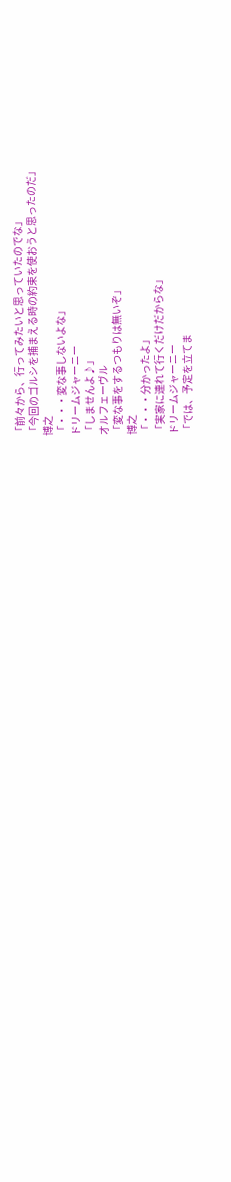「前々から、行ってみたいと思っていたのでな」
「今回のゴルシを捕まえる時の約束を使おうと思ったのだ」
博之
「・・・変な事しないよな」
ドリームジャーニー
「しませんよ♪」
オルフェーヴル
「変な事をするつもりは無いぞ」
博之
「・・・分かったよ」
「実家に連れて行くだけだからな」
ドリームジャーニー
「では、予定を立てま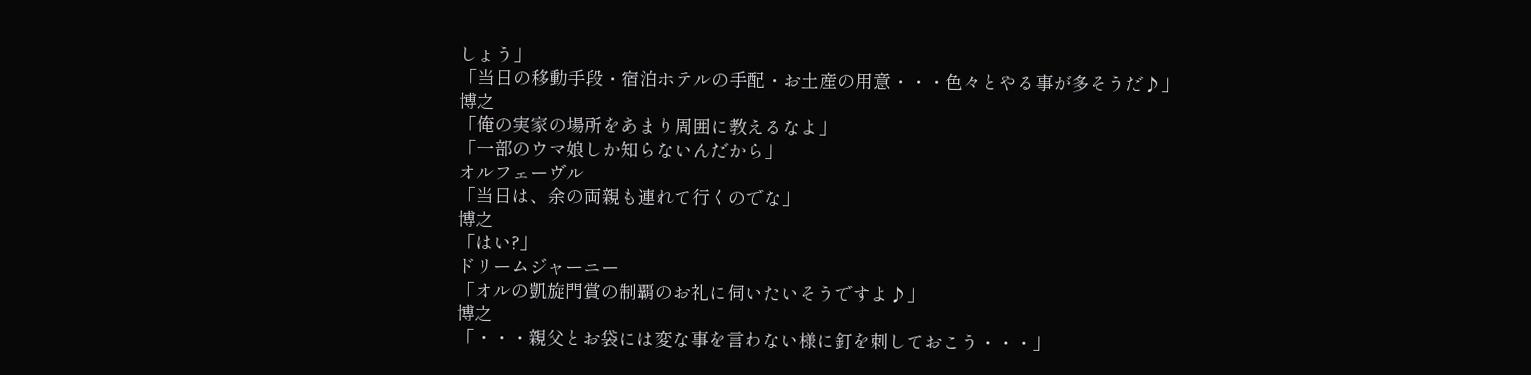しょう」
「当日の移動手段・宿泊ホテルの手配・お土産の用意・・・色々とやる事が多そうだ♪」
博之
「俺の実家の場所をあまり周囲に教えるなよ」
「一部のウマ娘しか知らないんだから」
オルフェーヴル
「当日は、余の両親も連れて行くのでな」
博之
「はい?」
ドリームジャーニー
「オルの凱旋門賞の制覇のお礼に伺いたいそうですよ♪」
博之
「・・・親父とお袋には変な事を言わない様に釘を刺しておこう・・・」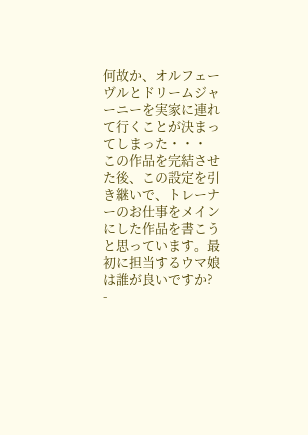何故か、オルフェーヴルとドリームジャーニーを実家に連れて行くことが決まってしまった・・・
この作品を完結させた後、この設定を引き継いで、トレーナーのお仕事をメインにした作品を書こうと思っています。最初に担当するウマ娘は誰が良いですか?
-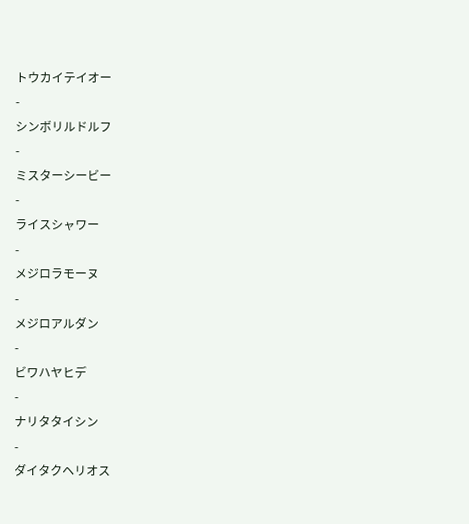トウカイテイオー
-
シンボリルドルフ
-
ミスターシービー
-
ライスシャワー
-
メジロラモーヌ
-
メジロアルダン
-
ビワハヤヒデ
-
ナリタタイシン
-
ダイタクヘリオス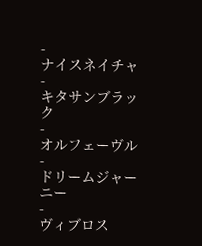-
ナイスネイチャ
-
キタサンブラック
-
オルフェーヴル
-
ドリームジャーニー
-
ヴィブロス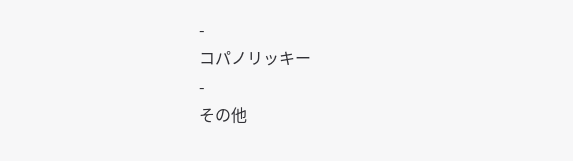-
コパノリッキー
-
その他